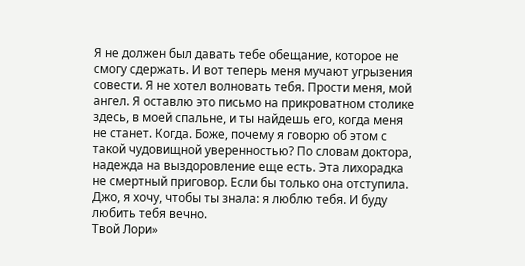Я не должен был давать тебе обещание, которое не смогу сдержать. И вот теперь меня мучают угрызения совести. Я не хотел волновать тебя. Прости меня, мой ангел. Я оставлю это письмо на прикроватном столике здесь, в моей спальне, и ты найдешь его, когда меня не станет. Когда. Боже, почему я говорю об этом с такой чудовищной уверенностью? По словам доктора, надежда на выздоровление еще есть. Эта лихорадка не смертный приговор. Если бы только она отступила. Джо, я хочу, чтобы ты знала: я люблю тебя. И буду любить тебя вечно.
Твой Лори»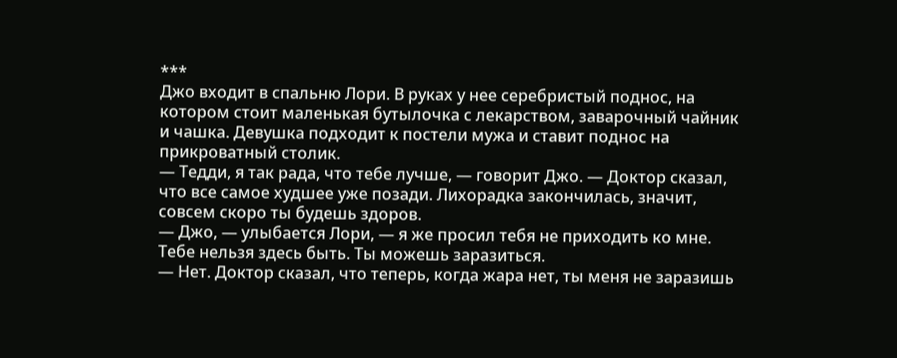***
Джо входит в спальню Лори. В руках у нее серебристый поднос, на котором стоит маленькая бутылочка с лекарством, заварочный чайник и чашка. Девушка подходит к постели мужа и ставит поднос на прикроватный столик.
— Тедди, я так рада, что тебе лучше, — говорит Джо. — Доктор сказал, что все самое худшее уже позади. Лихорадка закончилась, значит, совсем скоро ты будешь здоров.
— Джо, — улыбается Лори, — я же просил тебя не приходить ко мне. Тебе нельзя здесь быть. Ты можешь заразиться.
— Нет. Доктор сказал, что теперь, когда жара нет, ты меня не заразишь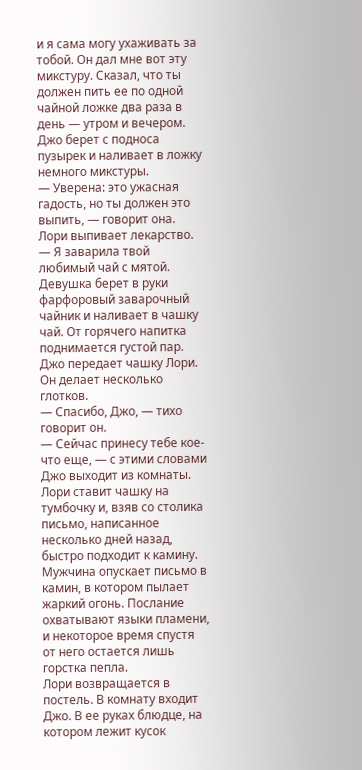и я сама могу ухаживать за тобой. Он дал мне вот эту микстуру. Сказал, что ты должен пить ее по одной чайной ложке два раза в день — утром и вечером.
Джо берет с подноса пузырек и наливает в ложку немного микстуры.
— Уверена: это ужасная гадость, но ты должен это выпить, — говорит она.
Лори выпивает лекарство.
— Я заварила твой любимый чай с мятой.
Девушка берет в руки фарфоровый заварочный чайник и наливает в чашку чай. От горячего напитка поднимается густой пар. Джо передает чашку Лори. Он делает несколько глотков.
— Спасибо, Джо, — тихо говорит он.
— Сейчас принесу тебе кое-что еще, — с этими словами Джо выходит из комнаты.
Лори ставит чашку на тумбочку и, взяв со столика письмо, написанное несколько дней назад, быстро подходит к камину. Мужчина опускает письмо в камин, в котором пылает жаркий огонь. Послание охватывают языки пламени, и некоторое время спустя от него остается лишь горстка пепла.
Лори возвращается в постель. В комнату входит Джо. В ее руках блюдце, на котором лежит кусок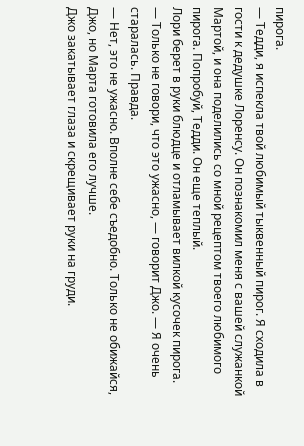пирога.
— Тедди, я испекла твой любимый тыквенный пирог. Я сходила в гости к дедушке Лоренсу. Он познакомил меня с вашей служанкой Мартой, и она поделились со мной рецептом твоего любимого пирога. Попробуй, Тедди. Он еще теплый.
Лори берет в руки блюдце и отламывает вилкой кусочек пирога.
— Только не говори, что это ужасно, — говорит Джо. — Я очень старалась. Правда.
— Нет, это не ужасно. Вполне себе съедобно. Только не обижайся, Джо, но Марта готовила его лучше.
Джо закатывает глаза и скрещивает руки на груди.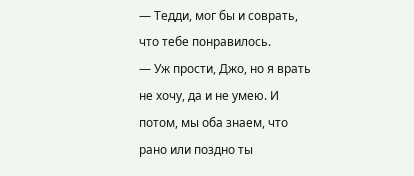— Тедди, мог бы и соврать, что тебе понравилось.
— Уж прости, Джо, но я врать не хочу, да и не умею. И потом, мы оба знаем, что рано или поздно ты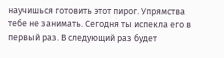научишься готовить этот пирог. Упрямства тебе не занимать. Сегодня ты испекла его в первый раз. В следующий раз будет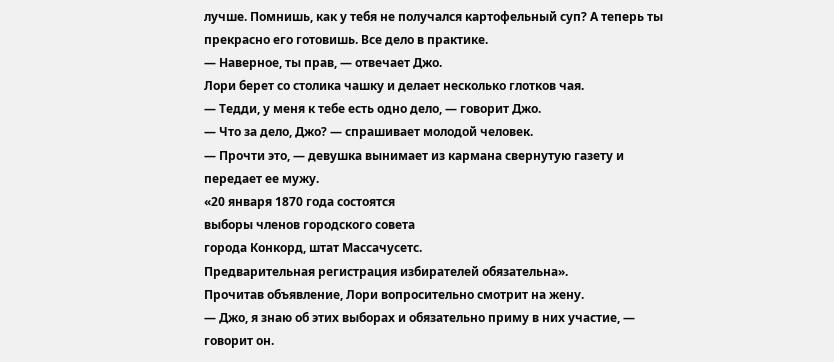лучше. Помнишь, как у тебя не получался картофельный суп? А теперь ты прекрасно его готовишь. Все дело в практике.
— Наверное, ты прав, — отвечает Джо.
Лори берет со столика чашку и делает несколько глотков чая.
— Тедди, у меня к тебе есть одно дело, — говорит Джо.
— Что за дело, Джо? — спрашивает молодой человек.
— Прочти это, — девушка вынимает из кармана свернутую газету и передает ее мужу.
«20 января 1870 года состоятся
выборы членов городского совета
города Конкорд, штат Массачусетс.
Предварительная регистрация избирателей обязательна».
Прочитав объявление, Лори вопросительно смотрит на жену.
— Джо, я знаю об этих выборах и обязательно приму в них участие, — говорит он.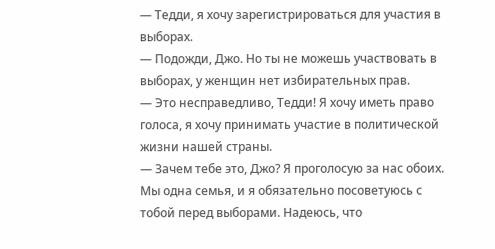— Тедди, я хочу зарегистрироваться для участия в выборах.
— Подожди, Джо. Но ты не можешь участвовать в выборах, у женщин нет избирательных прав.
— Это несправедливо, Тедди! Я хочу иметь право голоса, я хочу принимать участие в политической жизни нашей страны.
— Зачем тебе это, Джо? Я проголосую за нас обоих. Мы одна семья, и я обязательно посоветуюсь с тобой перед выборами. Надеюсь, что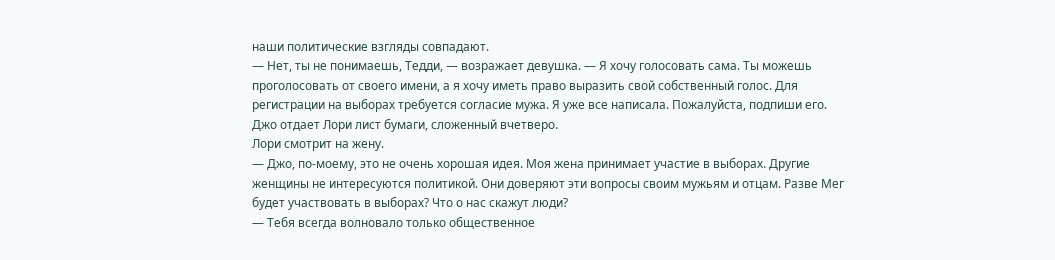наши политические взгляды совпадают.
— Нет, ты не понимаешь, Тедди, — возражает девушка. — Я хочу голосовать сама. Ты можешь проголосовать от своего имени, а я хочу иметь право выразить свой собственный голос. Для регистрации на выборах требуется согласие мужа. Я уже все написала. Пожалуйста, подпиши его.
Джо отдает Лори лист бумаги, сложенный вчетверо.
Лори смотрит на жену.
— Джо, по-моему, это не очень хорошая идея. Моя жена принимает участие в выборах. Другие женщины не интересуются политикой. Они доверяют эти вопросы своим мужьям и отцам. Разве Мег будет участвовать в выборах? Что о нас скажут люди?
— Тебя всегда волновало только общественное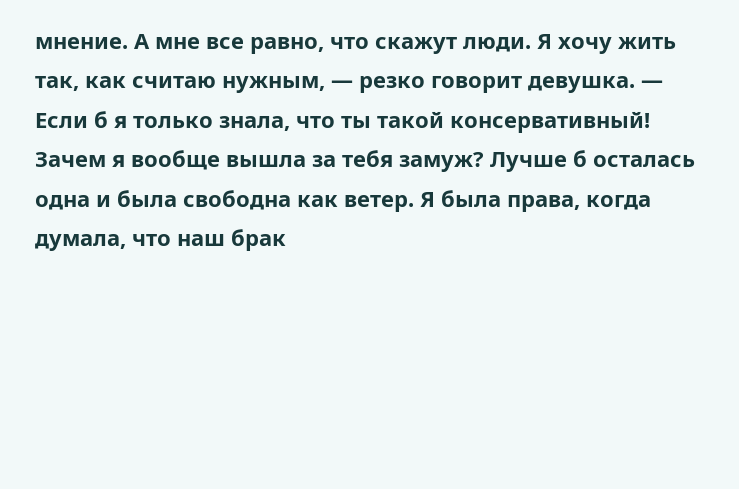мнение. А мне все равно, что скажут люди. Я хочу жить так, как считаю нужным, — резко говорит девушка. — Если б я только знала, что ты такой консервативный! Зачем я вообще вышла за тебя замуж? Лучше б осталась одна и была свободна как ветер. Я была права, когда думала, что наш брак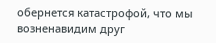обернется катастрофой, что мы возненавидим друг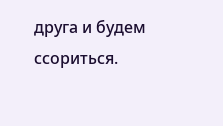друга и будем ссориться.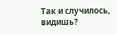Так и случилось, видишь?